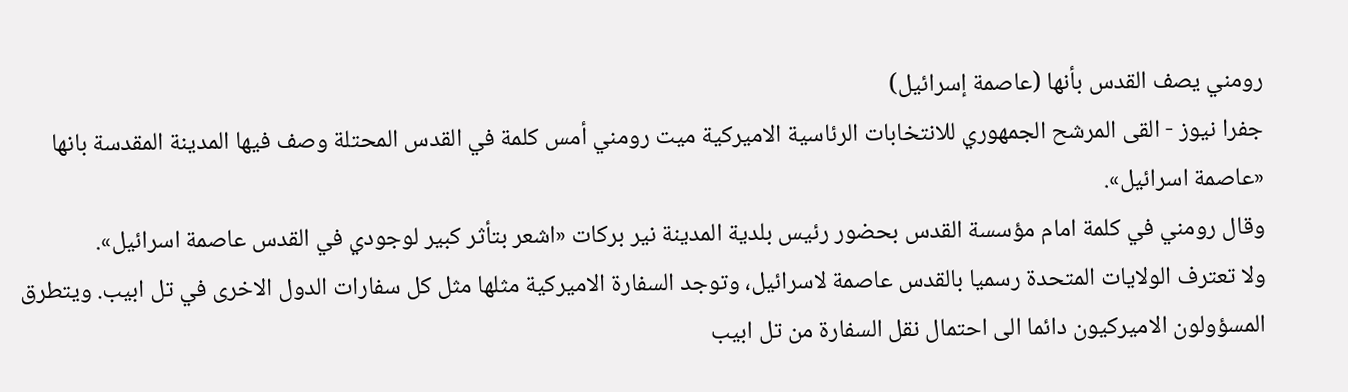رومني يصف القدس بأنها (عاصمة إسرائيل)
جفرا نيوز - القى المرشح الجمهوري للانتخابات الرئاسية الاميركية ميت رومني أمس كلمة في القدس المحتلة وصف فيها المدينة المقدسة بانها «عاصمة اسرائيل».
وقال رومني في كلمة امام مؤسسة القدس بحضور رئيس بلدية المدينة نير بركات «اشعر بتأثر كبير لوجودي في القدس عاصمة اسرائيل».
ولا تعترف الولايات المتحدة رسميا بالقدس عاصمة لاسرائيل، وتوجد السفارة الاميركية مثلها مثل كل سفارات الدول الاخرى في تل ابيب. ويتطرق المسؤولون الاميركيون دائما الى احتمال نقل السفارة من تل ابيب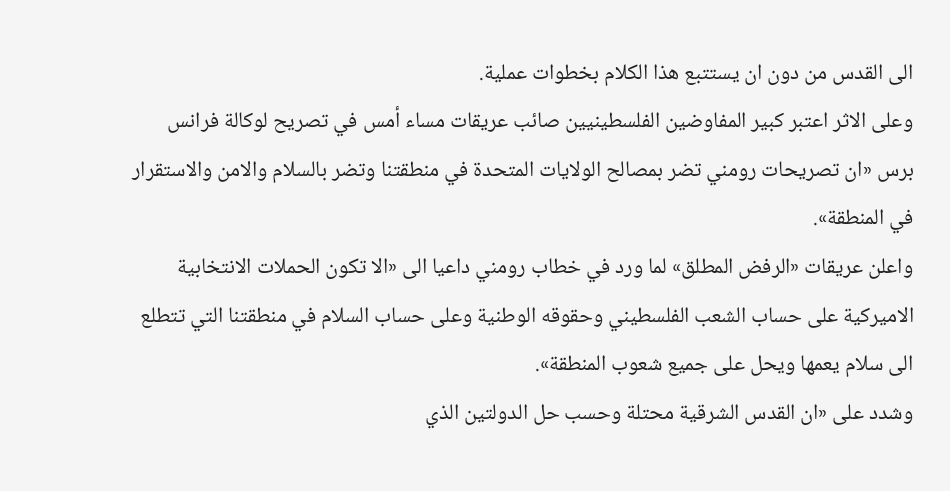الى القدس من دون ان يستتبع هذا الكلام بخطوات عملية.
وعلى الاثر اعتبر كبير المفاوضين الفلسطينيين صائب عريقات مساء أمس في تصريح لوكالة فرانس برس «ان تصريحات رومني تضر بمصالح الولايات المتحدة في منطقتنا وتضر بالسلام والامن والاستقرار في المنطقة».
واعلن عريقات «الرفض المطلق» لما ورد في خطاب رومني داعيا الى «الا تكون الحملات الانتخابية الاميركية على حساب الشعب الفلسطيني وحقوقه الوطنية وعلى حساب السلام في منطقتنا التي تتطلع الى سلام يعمها ويحل على جميع شعوب المنطقة».
وشدد على «ان القدس الشرقية محتلة وحسب حل الدولتين الذي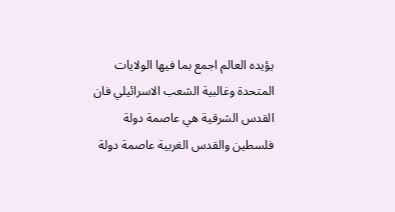يؤيده العالم اجمع بما فيها الولايات المتحدة وغالبية الشعب الاسرائيلي فان القدس الشرقية هي عاصمة دولة فلسطين والقدس الغربية عاصمة دولة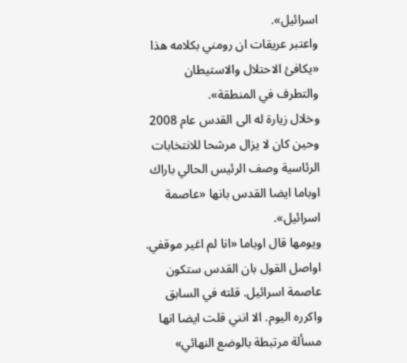اسرائيل».
واعتبر عريقات ان رومني بكلامه هذا «يكافئ الاحتلال والاستيطان والتطرف في المنطقة».
وخلال زيارة له الى القدس عام 2008 وحين كان لا يزال مرشحا للانتخابات الرئاسية وصف الرئيس الحالي باراك اوباما ايضا القدس بانها «عاصمة اسرائيل».
ويومها قال اوباما «انا لم اغير موقفي. اواصل القول بان القدس ستكون عاصمة اسرائيل. قلته في السابق واكرره اليوم. الا انني قلت ايضا انها مسألة مرتبطة بالوضع النهائي»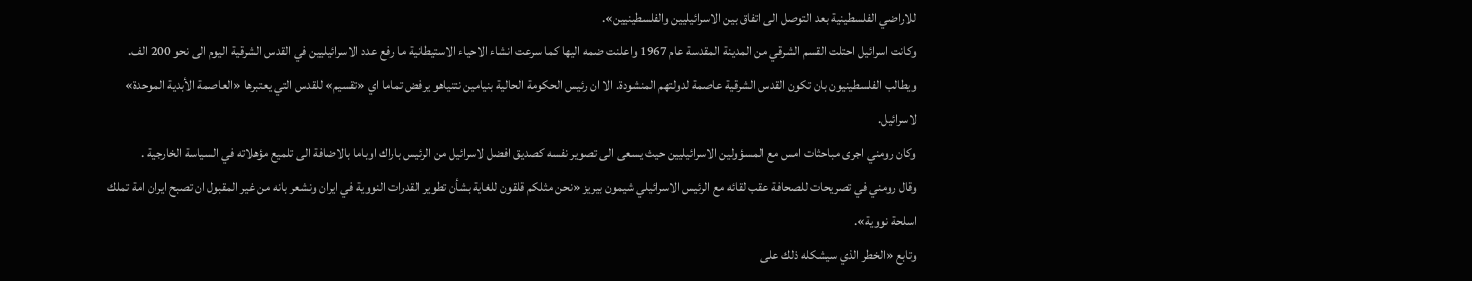للاراضي الفلسطينية بعد التوصل الى اتفاق بين الاسرائيليين والفلسطينيين».
وكانت اسرائيل احتلت القسم الشرقي من المدينة المقدسة عام 1967 واعلنت ضمه اليها كما سرعت انشاء الاحياء الاستيطانية ما رفع عدد الاسرائيليين في القدس الشرقية اليوم الى نحو 200 الف.
ويطالب الفلسطينيون بان تكون القدس الشرقية عاصمة لدولتهم المنشودة. الا ان رئيس الحكومة الحالية بنيامين نتنياهو يرفض تماما اي «تقسيم» للقدس التي يعتبرها «العاصمة الأبدية الموحدة» لاسرائيل.
وكان رومني اجرى مباحثات امس مع المسؤولين الاسرائيليين حيث يسعى الى تصوير نفسه كصديق افضل لاسرائيل من الرئيس باراك اوباما بالاضافة الى تلميع مؤهلاته في السياسة الخارجية .
وقال رومني في تصريحات للصحافة عقب لقائه مع الرئيس الاسرائيلي شيمون بيريز «نحن مثلكم قلقون للغاية بشأن تطوير القدرات النووية في ايران ونشعر بانه من غير المقبول ان تصبح ايران امة تملك اسلحة نووية».
وتابع «الخطر الذي سيشكله ذلك على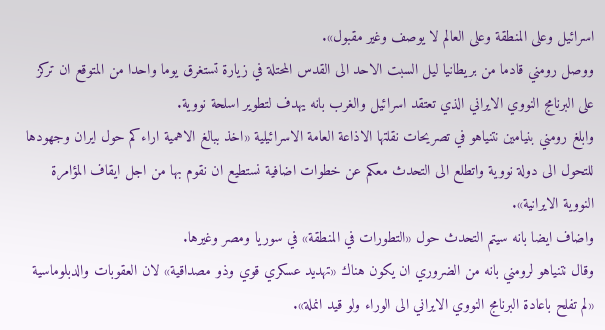اسرائيل وعلى المنطقة وعلى العالم لا يوصف وغير مقبول».
ووصل رومني قادما من بريطانيا ليل السبت الاحد الى القدس المحتلة في زيارة تستغرق يوما واحدا من المتوقع ان تركز على البرنامج النووي الايراني الذي تعتقد اسرائيل والغرب بانه يهدف لتطوير اسلحة نووية.
وابلغ رومني بنيامين نتنياهو في تصريحات نقلتها الاذاعة العامة الاسرائيلية «اخذ ببالغ الاهمية اراءكم حول ايران وجهودها للتحول الى دولة نووية واتطلع الى التحدث معكم عن خطوات اضافية نستطيع ان نقوم بها من اجل ايقاف المؤامرة النووية الايرانية».
واضاف ايضا بانه سيتم التحدث حول «التطورات في المنطقة» في سوريا ومصر وغيرها.
وقال نتنياهو لرومني بانه من الضروري ان يكون هناك «تهديد عسكري قوي وذو مصداقية» لان العقوبات والدبلوماسية «لم تفلح باعادة البرنامج النووي الايراني الى الوراء ولو قيد انملة».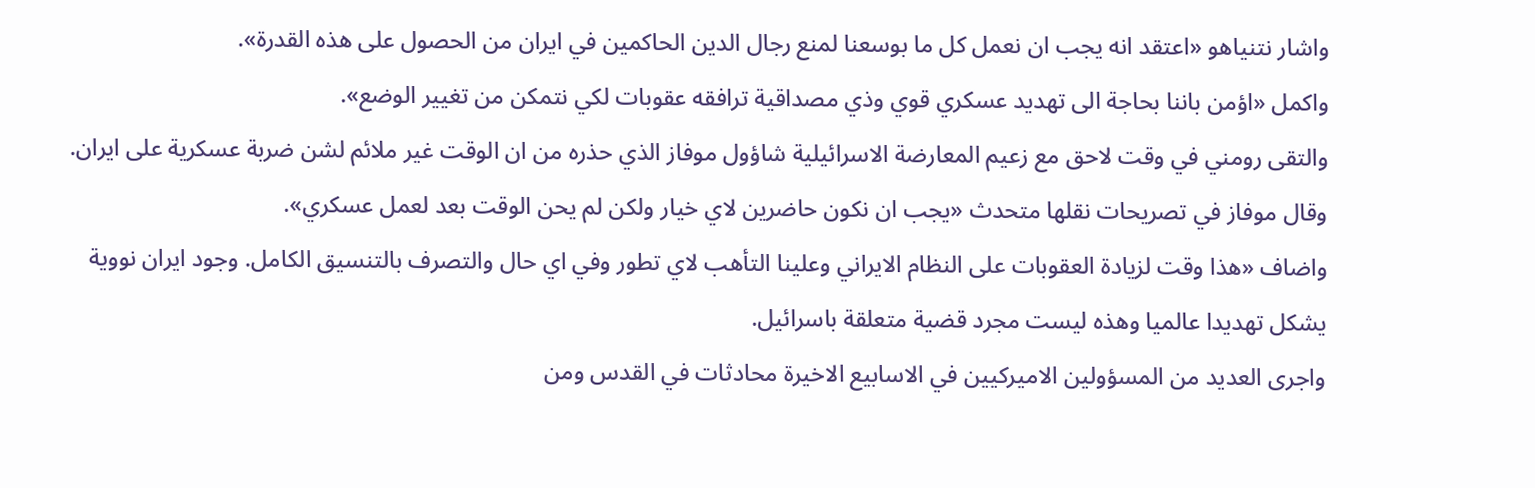واشار نتنياهو «اعتقد انه يجب ان نعمل كل ما بوسعنا لمنع رجال الدين الحاكمين في ايران من الحصول على هذه القدرة».
واكمل «اؤمن باننا بحاجة الى تهديد عسكري قوي وذي مصداقية ترافقه عقوبات لكي نتمكن من تغيير الوضع».
والتقى رومني في وقت لاحق مع زعيم المعارضة الاسرائيلية شاؤول موفاز الذي حذره من ان الوقت غير ملائم لشن ضربة عسكرية على ايران.
وقال موفاز في تصريحات نقلها متحدث «يجب ان نكون حاضرين لاي خيار ولكن لم يحن الوقت بعد لعمل عسكري».
واضاف «هذا وقت لزيادة العقوبات على النظام الايراني وعلينا التأهب لاي تطور وفي اي حال والتصرف بالتنسيق الكامل. وجود ايران نووية يشكل تهديدا عالميا وهذه ليست مجرد قضية متعلقة باسرائيل.
واجرى العديد من المسؤولين الاميركيين في الاسابيع الاخيرة محادثات في القدس ومن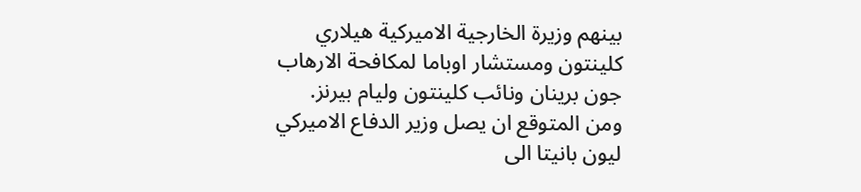بينهم وزيرة الخارجية الاميركية هيلاري كلينتون ومستشار اوباما لمكافحة الارهاب جون برينان ونائب كلينتون وليام بيرنز.
ومن المتوقع ان يصل وزير الدفاع الاميركي ليون بانيتا الى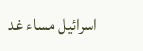اسرائيل مساء غد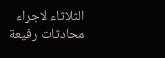الثلاثاء لاجراء محادثات رفيعة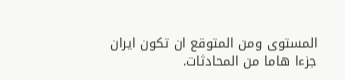المستوى ومن المتوقع ان تكون ايران جزءا هاما من المحادثات.